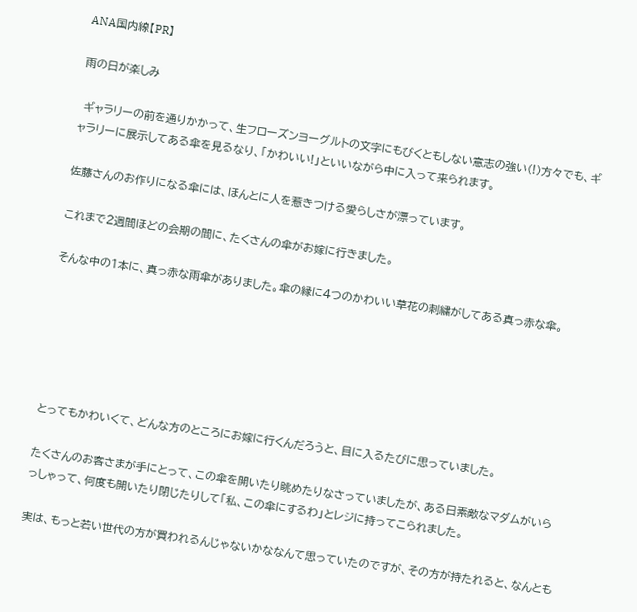ANA国内線【PR】

雨の日が楽しみ

 ギャラリーの前を通りかかって、生フローズンヨーグルトの文字にもびくともしない意志の強い(!)方々でも、ギャラリーに展示してある傘を見るなり、「かわいい!」といいながら中に入って来られます。

佐藤さんのお作りになる傘には、ほんとに人を惹きつける愛らしさが漂っています。

これまで2週間ほどの会期の間に、たくさんの傘がお嫁に行きました。

そんな中の1本に、真っ赤な雨傘がありました。傘の縁に4つのかわいい草花の刺繍がしてある真っ赤な傘。






とってもかわいくて、どんな方のところにお嫁に行くんだろうと、目に入るたびに思っていました。

たくさんのお客さまが手にとって、この傘を開いたり眺めたりなさっていましたが、ある日素敵なマダムがいらっしゃって、何度も開いたり閉じたりして「私、この傘にするわ」とレジに持ってこられました。

実は、もっと若い世代の方が買われるんじゃないかななんて思っていたのですが、その方が持たれると、なんとも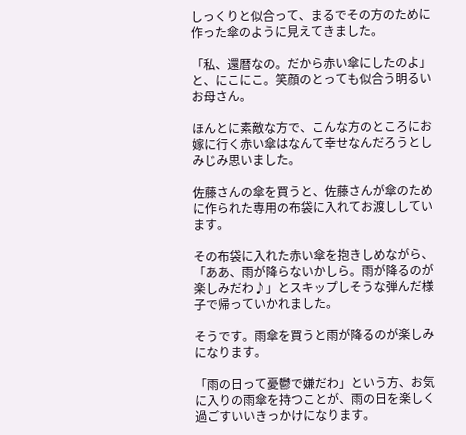しっくりと似合って、まるでその方のために作った傘のように見えてきました。

「私、還暦なの。だから赤い傘にしたのよ」と、にこにこ。笑顔のとっても似合う明るいお母さん。

ほんとに素敵な方で、こんな方のところにお嫁に行く赤い傘はなんて幸せなんだろうとしみじみ思いました。

佐藤さんの傘を買うと、佐藤さんが傘のために作られた専用の布袋に入れてお渡ししています。

その布袋に入れた赤い傘を抱きしめながら、「ああ、雨が降らないかしら。雨が降るのが楽しみだわ♪」とスキップしそうな弾んだ様子で帰っていかれました。

そうです。雨傘を買うと雨が降るのが楽しみになります。

「雨の日って憂鬱で嫌だわ」という方、お気に入りの雨傘を持つことが、雨の日を楽しく過ごすいいきっかけになります。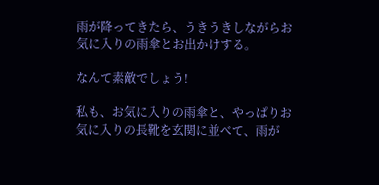雨が降ってきたら、うきうきしながらお気に入りの雨傘とお出かけする。

なんて素敵でしょう!

私も、お気に入りの雨傘と、やっぱりお気に入りの長靴を玄関に並べて、雨が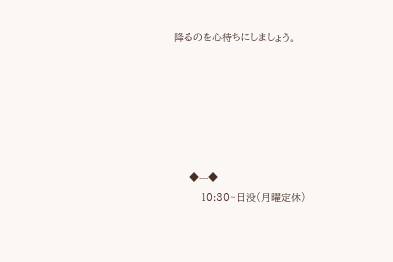降るのを心待ちにしましょう。






     ◆---◆
         10:30~日没(月曜定休)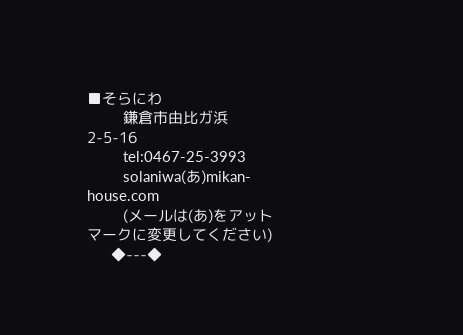■そらにわ
         鎌倉市由比ガ浜2-5-16
         tel:0467-25-3993
         solaniwa(あ)mikan-house.com
         (メールは(あ)をアットマークに変更してください)
      ◆---◆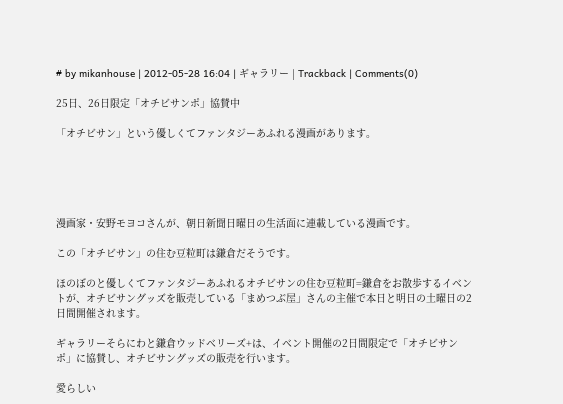# by mikanhouse | 2012-05-28 16:04 | ギャラリー | Trackback | Comments(0)

25日、26日限定「オチビサンポ」協賛中

「オチビサン」という優しくてファンタジーあふれる漫画があります。





漫画家・安野モヨコさんが、朝日新聞日曜日の生活面に連載している漫画です。

この「オチビサン」の住む豆粒町は鎌倉だそうです。

ほのぼのと優しくてファンタジーあふれるオチビサンの住む豆粒町=鎌倉をお散歩するイベントが、オチビサングッズを販売している「まめつぶ屋」さんの主催で本日と明日の土曜日の2日間開催されます。

ギャラリーそらにわと鎌倉ウッドベリーズ+は、イベント開催の2日間限定で「オチビサンポ」に協賛し、オチビサングッズの販売を行います。

愛らしい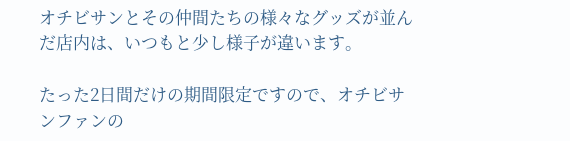オチビサンとその仲間たちの様々なグッズが並んだ店内は、いつもと少し様子が違います。

たった2日間だけの期間限定ですので、オチビサンファンの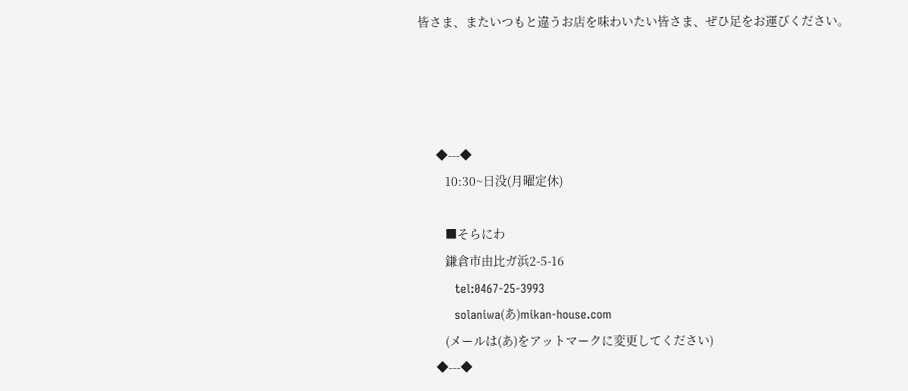皆さま、またいつもと違うお店を味わいたい皆さま、ぜひ足をお運びください。




      ◆---◆
         10:30~日没(月曜定休)

         ■そらにわ
         鎌倉市由比ガ浜2-5-16
         tel:0467-25-3993
         solaniwa(あ)mikan-house.com
         (メールは(あ)をアットマークに変更してください)
      ◆---◆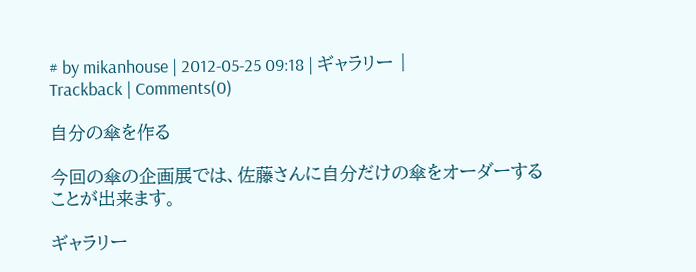# by mikanhouse | 2012-05-25 09:18 | ギャラリー | Trackback | Comments(0)

自分の傘を作る

今回の傘の企画展では、佐藤さんに自分だけの傘をオーダーすることが出来ます。

ギャラリー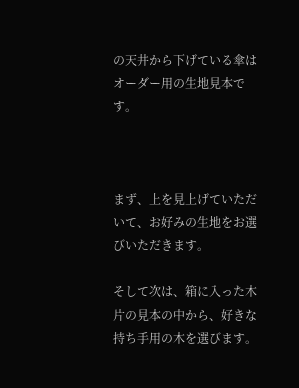の天井から下げている傘はオーダー用の生地見本です。



まず、上を見上げていただいて、お好みの生地をお選びいただきます。

そして次は、箱に入った木片の見本の中から、好きな持ち手用の木を選びます。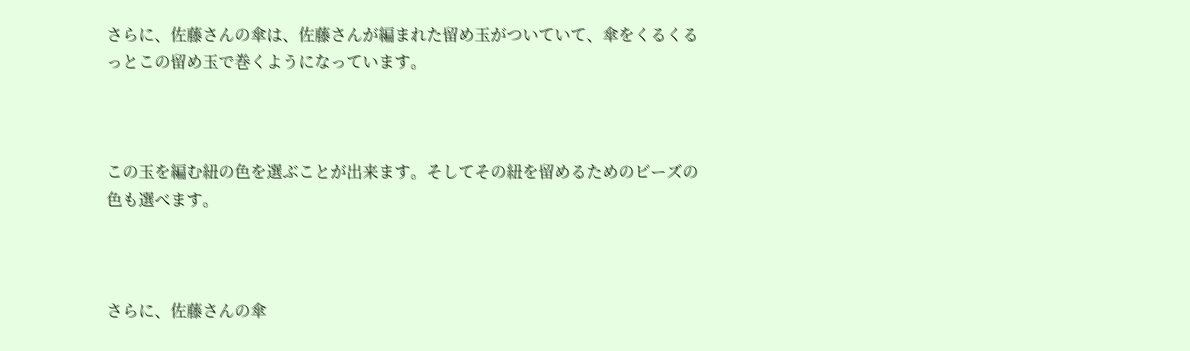さらに、佐藤さんの傘は、佐藤さんが編まれた留め玉がついていて、傘をくるくるっとこの留め玉で巻くようになっています。



この玉を編む紐の色を選ぶことが出来ます。そしてその紐を留めるためのビーズの色も選べます。



さらに、佐藤さんの傘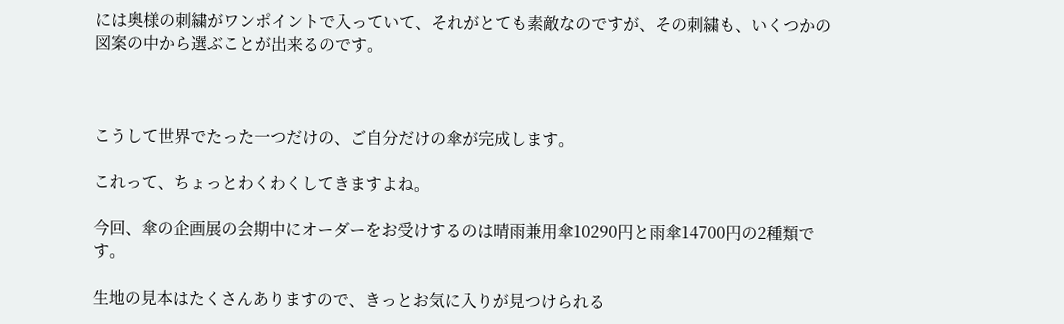には奥様の刺繍がワンポイントで入っていて、それがとても素敵なのですが、その刺繍も、いくつかの図案の中から選ぶことが出来るのです。



こうして世界でたった一つだけの、ご自分だけの傘が完成します。

これって、ちょっとわくわくしてきますよね。

今回、傘の企画展の会期中にオーダーをお受けするのは晴雨兼用傘10290円と雨傘14700円の2種類です。

生地の見本はたくさんありますので、きっとお気に入りが見つけられる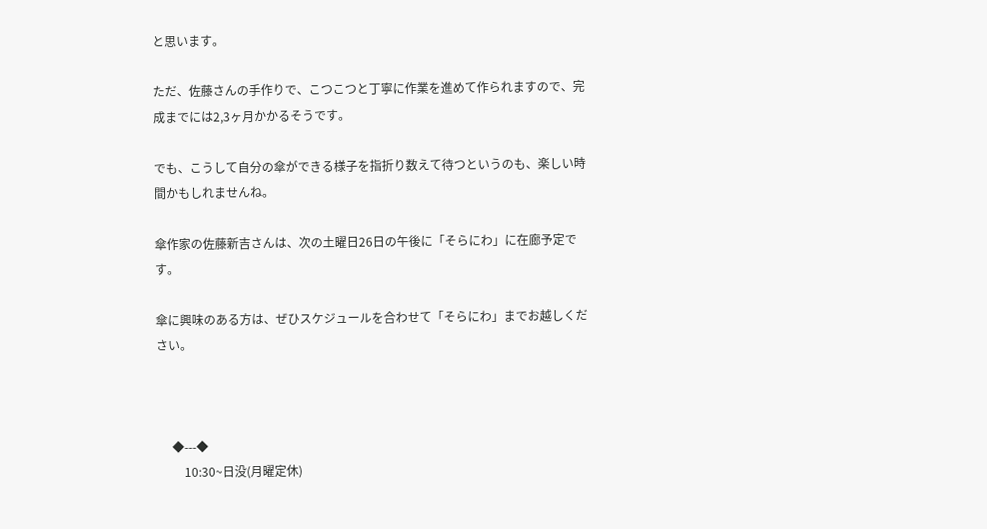と思います。

ただ、佐藤さんの手作りで、こつこつと丁寧に作業を進めて作られますので、完成までには2,3ヶ月かかるそうです。

でも、こうして自分の傘ができる様子を指折り数えて待つというのも、楽しい時間かもしれませんね。

傘作家の佐藤新吉さんは、次の土曜日26日の午後に「そらにわ」に在廊予定です。

傘に興味のある方は、ぜひスケジュールを合わせて「そらにわ」までお越しください。



     ◆---◆
         10:30~日没(月曜定休)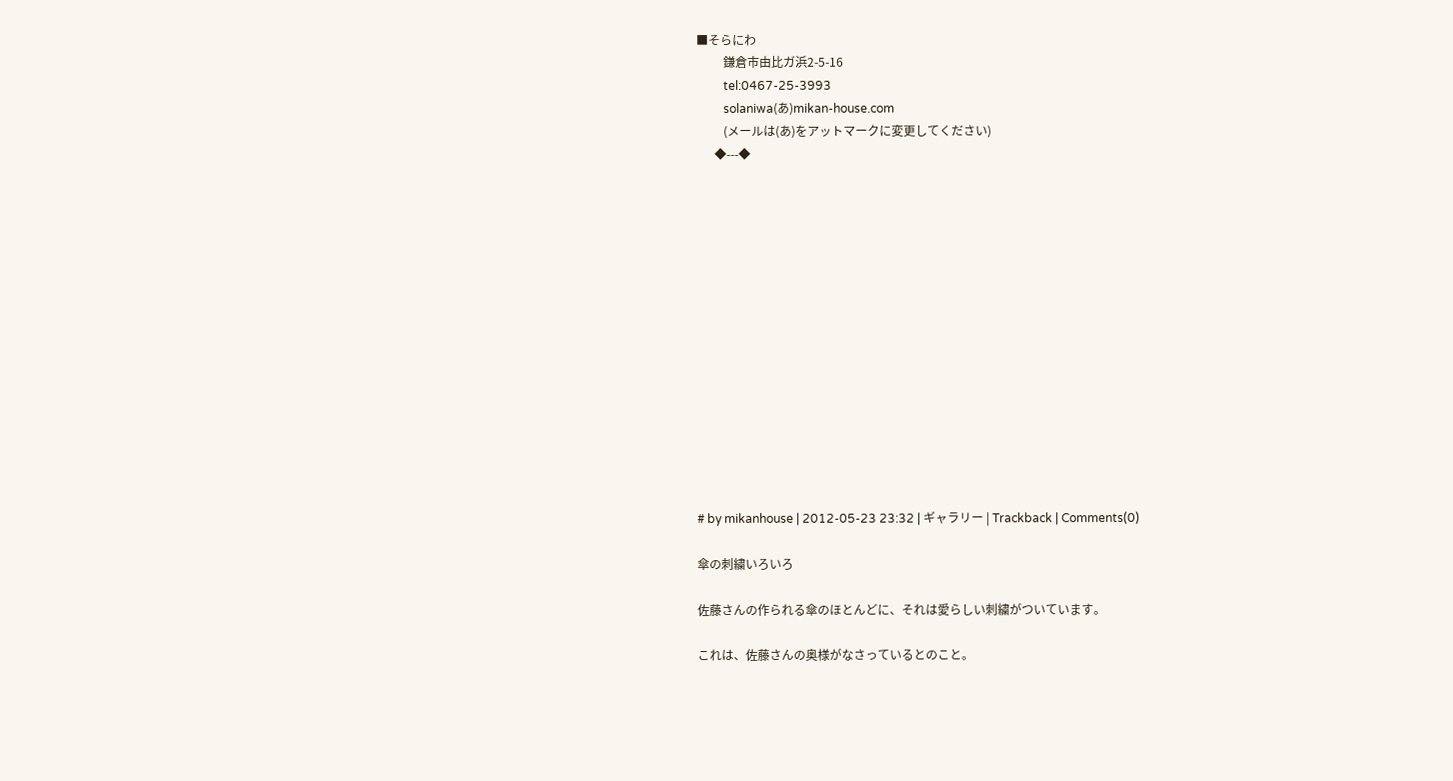■そらにわ
         鎌倉市由比ガ浜2-5-16
         tel:0467-25-3993
         solaniwa(あ)mikan-house.com
         (メールは(あ)をアットマークに変更してください)
      ◆---◆















# by mikanhouse | 2012-05-23 23:32 | ギャラリー | Trackback | Comments(0)

傘の刺繍いろいろ

佐藤さんの作られる傘のほとんどに、それは愛らしい刺繍がついています。

これは、佐藤さんの奥様がなさっているとのこと。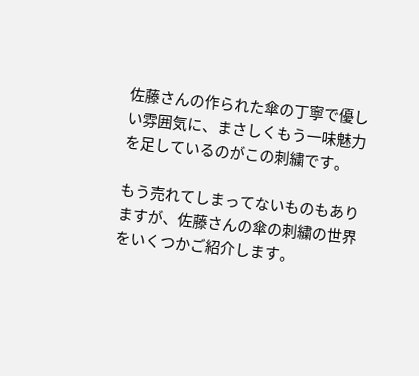佐藤さんの作られた傘の丁寧で優しい雰囲気に、まさしくもう一味魅力を足しているのがこの刺繍です。

もう売れてしまってないものもありますが、佐藤さんの傘の刺繍の世界をいくつかご紹介します。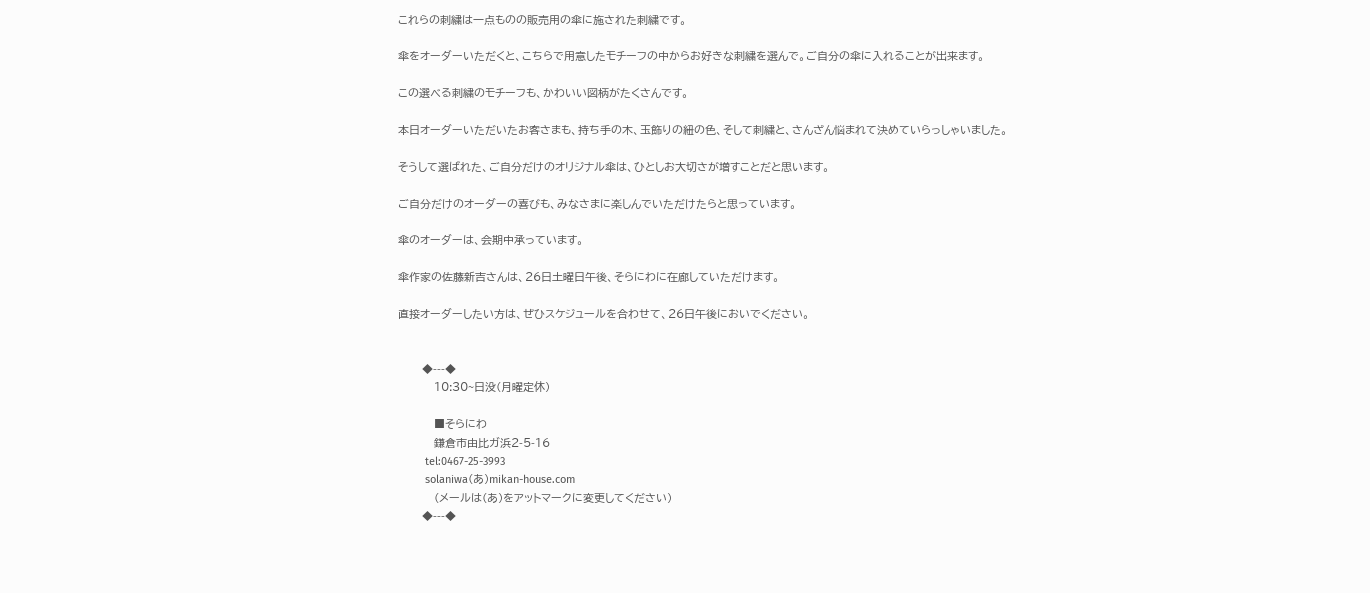これらの刺繍は一点ものの販売用の傘に施された刺繍です。

傘をオーダーいただくと、こちらで用意したモチーフの中からお好きな刺繍を選んで。ご自分の傘に入れることが出来ます。

この選べる刺繍のモチーフも、かわいい図柄がたくさんです。

本日オーダーいただいたお客さまも、持ち手の木、玉飾りの紐の色、そして刺繍と、さんざん悩まれて決めていらっしゃいました。

そうして選ばれた、ご自分だけのオリジナル傘は、ひとしお大切さが増すことだと思います。

ご自分だけのオーダーの喜びも、みなさまに楽しんでいただけたらと思っています。

傘のオーダーは、会期中承っています。

傘作家の佐藤新吉さんは、26日土曜日午後、そらにわに在廊していただけます。

直接オーダーしたい方は、ぜひスケジュールを合わせて、26日午後においでください。


      ◆---◆
         10:30~日没(月曜定休)

         ■そらにわ
         鎌倉市由比ガ浜2-5-16
         tel:0467-25-3993
         solaniwa(あ)mikan-house.com
         (メールは(あ)をアットマークに変更してください)
      ◆---◆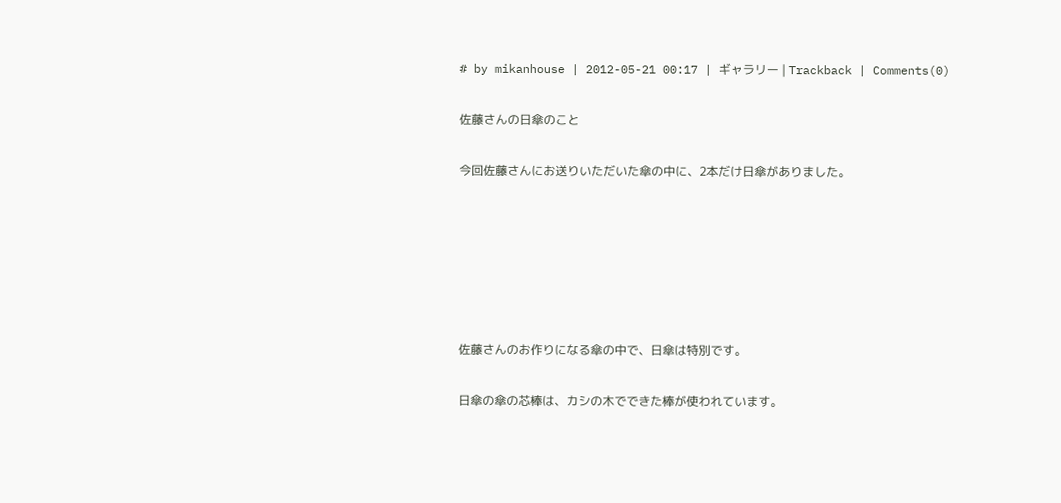# by mikanhouse | 2012-05-21 00:17 | ギャラリー | Trackback | Comments(0)

佐藤さんの日傘のこと

今回佐藤さんにお送りいただいた傘の中に、2本だけ日傘がありました。






佐藤さんのお作りになる傘の中で、日傘は特別です。

日傘の傘の芯棒は、カシの木でできた棒が使われています。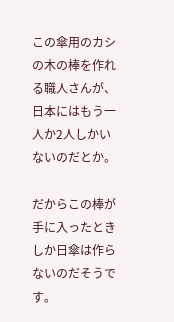この傘用のカシの木の棒を作れる職人さんが、日本にはもう一人か2人しかいないのだとか。

だからこの棒が手に入ったときしか日傘は作らないのだそうです。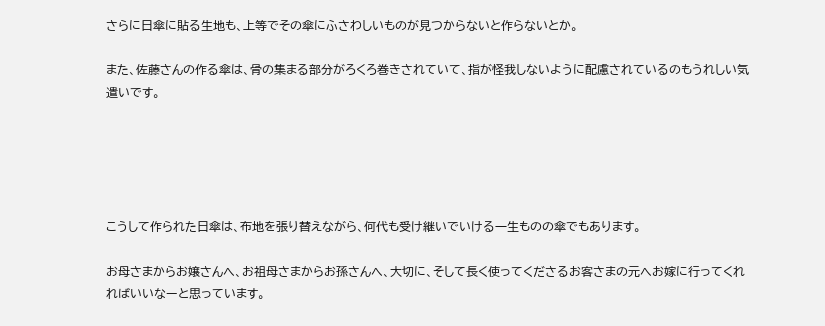さらに日傘に貼る生地も、上等でその傘にふさわしいものが見つからないと作らないとか。

また、佐藤さんの作る傘は、骨の集まる部分がろくろ巻きされていて、指が怪我しないように配慮されているのもうれしい気遣いです。





こうして作られた日傘は、布地を張り替えながら、何代も受け継いでいける一生ものの傘でもあります。

お母さまからお嬢さんへ、お祖母さまからお孫さんへ、大切に、そして長く使ってくださるお客さまの元へお嫁に行ってくれればいいなーと思っています。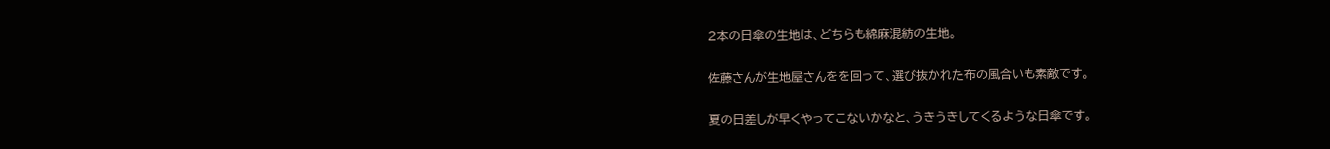2本の日傘の生地は、どちらも綿麻混紡の生地。

佐藤さんが生地屋さんをを回って、選び抜かれた布の風合いも素敵です。

夏の日差しが早くやってこないかなと、うきうきしてくるような日傘です。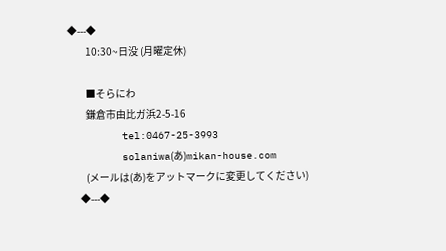◆---◆
         10:30~日没 (月曜定休)

         ■そらにわ
         鎌倉市由比ガ浜2-5-16
         tel:0467-25-3993
         solaniwa(あ)mikan-house.com
         (メールは(あ)をアットマークに変更してください)
      ◆---◆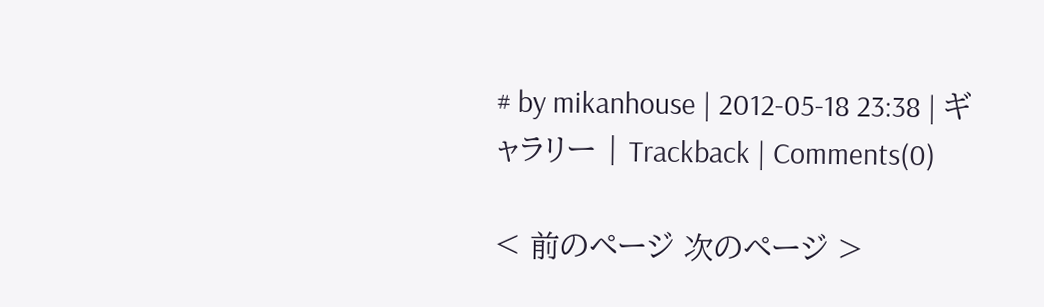# by mikanhouse | 2012-05-18 23:38 | ギャラリー | Trackback | Comments(0)

< 前のページ 次のページ >